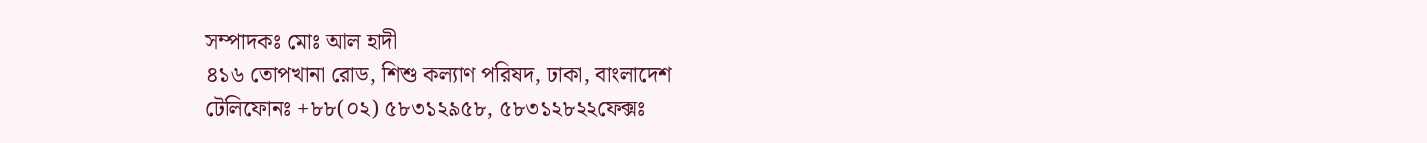সম্পাদকঃ মোঃ আল হাদী
৪১৬ তোপখানা রোড, শিশু কল্যাণ পরিষদ, ঢাকা, বাংলাদেশ
টেলিফোনঃ +৮৮(০২) ৫৮৩১২৯৫৮, ৫৮৩১২৮২২ফেক্সঃ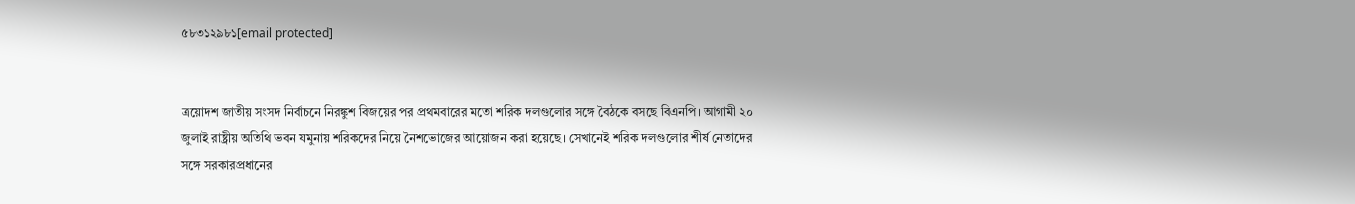৫৮৩১২৯৮১[email protected]


ত্রয়োদশ জাতীয় সংসদ নির্বাচনে নিরঙ্কুশ বিজয়ের পর প্রথমবারের মতো শরিক দলগুলোর সঙ্গে বৈঠকে বসছে বিএনপি। আগামী ২০ জুলাই রাষ্ট্রীয় অতিথি ভবন যমুনায় শরিকদের নিয়ে নৈশভোজের আয়োজন করা হয়েছে। সেখানেই শরিক দলগুলোর শীর্ষ নেতাদের সঙ্গে সরকারপ্রধানের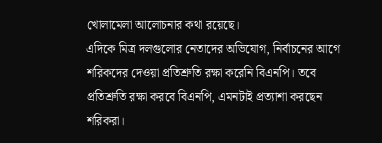খোলামেলা আলোচনার কথা রয়েছে।
এদিকে মিত্র দলগুলোর নেতাদের অভিযোগ, নির্বাচনের আগে শরিকদের দেওয়া প্রতিশ্রুতি রক্ষা করেনি বিএনপি। তবে প্রতিশ্রুতি রক্ষা করবে বিএনপি, এমনটাই প্রত্যাশা করছেন শরিকরা।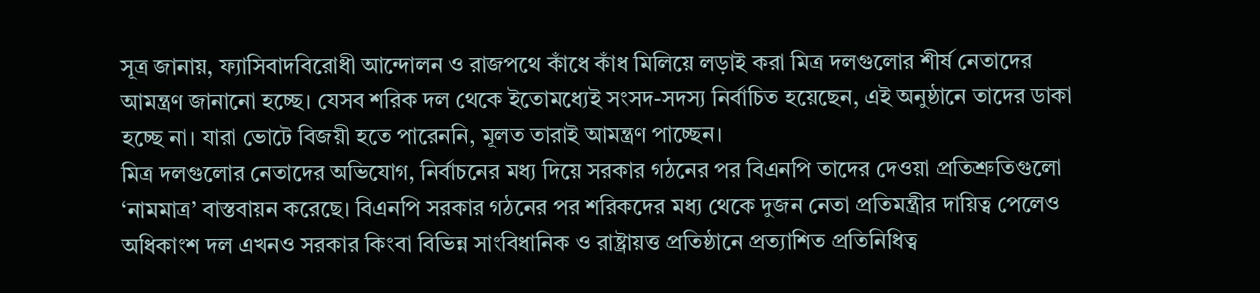সূত্র জানায়, ফ্যাসিবাদবিরোধী আন্দোলন ও রাজপথে কাঁধে কাঁধ মিলিয়ে লড়াই করা মিত্র দলগুলোর শীর্ষ নেতাদের আমন্ত্রণ জানানো হচ্ছে। যেসব শরিক দল থেকে ইতোমধ্যেই সংসদ-সদস্য নির্বাচিত হয়েছেন, এই অনুষ্ঠানে তাদের ডাকা হচ্ছে না। যারা ভোটে বিজয়ী হতে পারেননি, মূলত তারাই আমন্ত্রণ পাচ্ছেন।
মিত্র দলগুলোর নেতাদের অভিযোগ, নির্বাচনের মধ্য দিয়ে সরকার গঠনের পর বিএনপি তাদের দেওয়া প্রতিশ্রুতিগুলো ‘নামমাত্র’ বাস্তবায়ন করেছে। বিএনপি সরকার গঠনের পর শরিকদের মধ্য থেকে দুজন নেতা প্রতিমন্ত্রীর দায়িত্ব পেলেও অধিকাংশ দল এখনও সরকার কিংবা বিভিন্ন সাংবিধানিক ও রাষ্ট্রায়ত্ত প্রতিষ্ঠানে প্রত্যাশিত প্রতিনিধিত্ব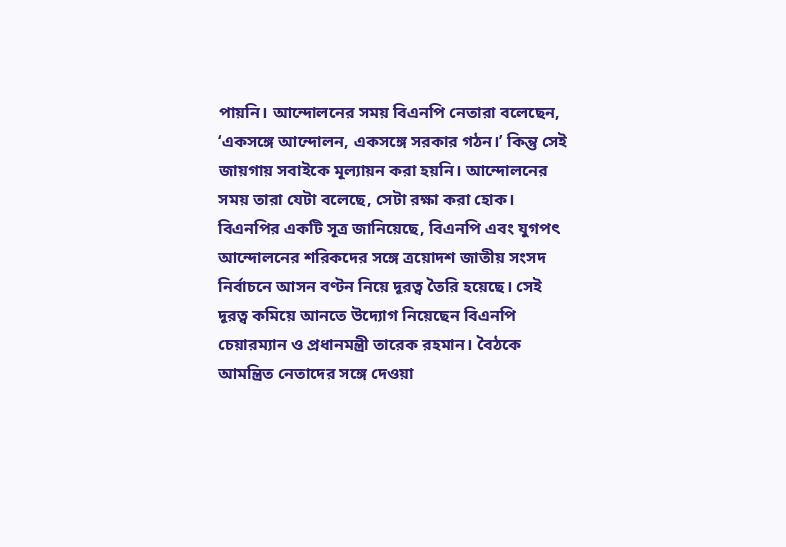পায়নি। আন্দোলনের সময় বিএনপি নেতারা বলেছেন, ‘একসঙ্গে আন্দোলন, একসঙ্গে সরকার গঠন।’ কিন্তু সেই জায়গায় সবাইকে মূল্যায়ন করা হয়নি। আন্দোলনের সময় তারা যেটা বলেছে, সেটা রক্ষা করা হোক।
বিএনপির একটি সূত্র জানিয়েছে, বিএনপি এবং যুগপৎ আন্দোলনের শরিকদের সঙ্গে ত্রয়োদশ জাতীয় সংসদ নির্বাচনে আসন বণ্টন নিয়ে দূরত্ব তৈরি হয়েছে। সেই দূরত্ব কমিয়ে আনতে উদ্যোগ নিয়েছেন বিএনপি চেয়ারম্যান ও প্রধানমন্ত্রী তারেক রহমান। বৈঠকে আমন্ত্রিত নেতাদের সঙ্গে দেওয়া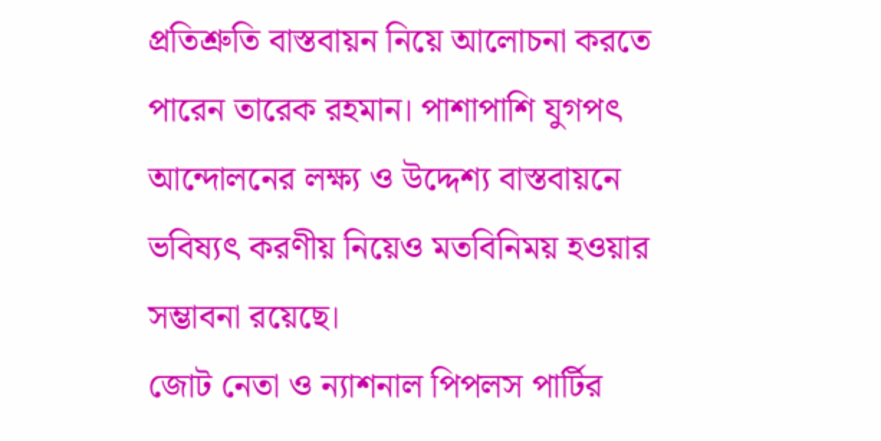প্রতিশ্রুতি বাস্তবায়ন নিয়ে আলোচনা করতে পারেন তারেক রহমান। পাশাপাশি যুগপৎ আন্দোলনের লক্ষ্য ও উদ্দেশ্য বাস্তবায়নে ভবিষ্যৎ করণীয় নিয়েও মতবিনিময় হওয়ার সম্ভাবনা রয়েছে।
জোট নেতা ও ন্যাশনাল পিপলস পার্টির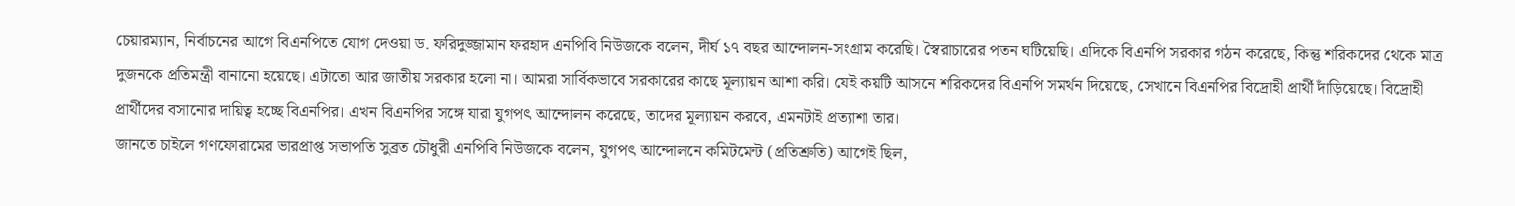চেয়ারম্যান, নির্বাচনের আগে বিএনপিতে যোগ দেওয়া ড. ফরিদুজ্জামান ফরহাদ এনপিবি নিউজকে বলেন, দীর্ঘ ১৭ বছর আন্দোলন-সংগ্রাম করেছি। স্বৈরাচারের পতন ঘটিয়েছি। এদিকে বিএনপি সরকার গঠন করেছে, কিন্তু শরিকদের থেকে মাত্র দুজনকে প্রতিমন্ত্রী বানানো হয়েছে। এটাতো আর জাতীয় সরকার হলো না। আমরা সার্বিকভাবে সরকারের কাছে মূল্যায়ন আশা করি। যেই কয়টি আসনে শরিকদের বিএনপি সমর্থন দিয়েছে, সেখানে বিএনপির বিদ্রোহী প্রার্থী দাঁড়িয়েছে। বিদ্রোহী প্রার্থীদের বসানোর দায়িত্ব হচ্ছে বিএনপির। এখন বিএনপির সঙ্গে যারা যুগপৎ আন্দোলন করেছে, তাদের মূল্যায়ন করবে, এমনটাই প্রত্যাশা তার।
জানতে চাইলে গণফোরামের ভারপ্রাপ্ত সভাপতি সুব্রত চৌধুরী এনপিবি নিউজকে বলেন, যুগপৎ আন্দোলনে কমিটমেন্ট (প্রতিশ্রুতি) আগেই ছিল,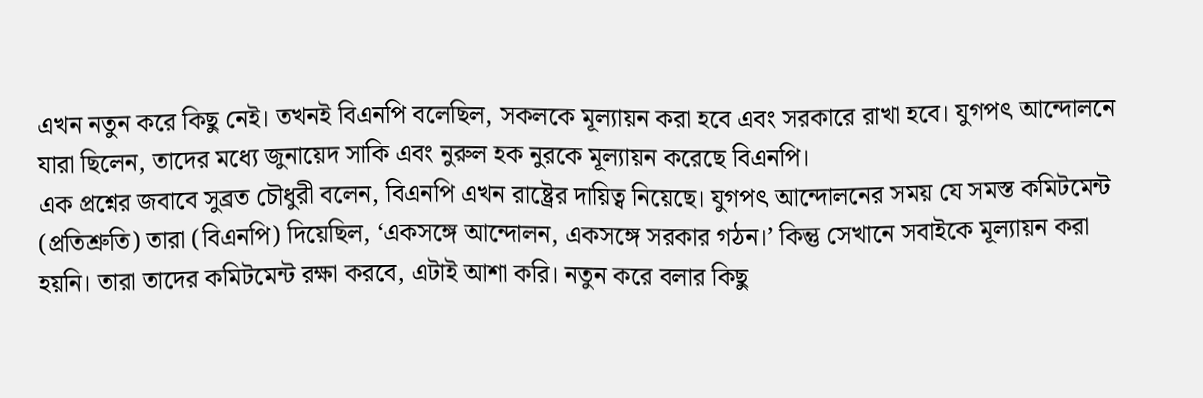এখন নতুন করে কিছু নেই। তখনই বিএনপি বলেছিল, সকলকে মূল্যায়ন করা হবে এবং সরকারে রাখা হবে। যুগপৎ আন্দোলনে যারা ছিলেন, তাদের মধ্যে জুনায়েদ সাকি এবং নুরুল হক নুরকে মূল্যায়ন করেছে বিএনপি।
এক প্রশ্নের জবাবে সুব্রত চৌধুরী বলেন, বিএনপি এখন রাষ্ট্রের দায়িত্ব নিয়েছে। যুগপৎ আন্দোলনের সময় যে সমস্ত কমিটমেন্ট (প্রতিশ্রুতি) তারা (বিএনপি) দিয়েছিল, ‘একসঙ্গে আন্দোলন, একসঙ্গে সরকার গঠন।’ কিন্তু সেখানে সবাইকে মূল্যায়ন করা হয়নি। তারা তাদের কমিটমেন্ট রক্ষা করবে, এটাই আশা করি। নতুন করে বলার কিছু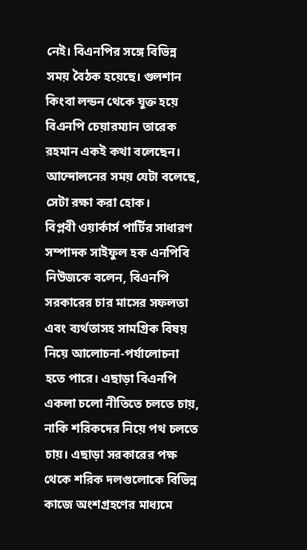নেই। বিএনপির সঙ্গে বিভিন্ন সময় বৈঠক হয়েছে। গুলশান কিংবা লন্ডন থেকে যুক্ত হয়ে বিএনপি চেয়ারম্যান তারেক রহমান একই কথা বলেছেন। আন্দোলনের সময় যেটা বলেছে, সেটা রক্ষা করা হোক।
বিপ্লবী ওয়ার্কার্স পার্টির সাধারণ সম্পাদক সাইফুল হক এনপিবি নিউজকে বলেন, বিএনপি সরকারের চার মাসের সফলতা এবং ব্যর্থতাসহ সামগ্রিক বিষয় নিয়ে আলোচনা-পর্যালোচনা হতে পারে। এছাড়া বিএনপি একলা চলো নীতিতে চলতে চায়, নাকি শরিকদের নিয়ে পথ চলতে চায়। এছাড়া সরকারের পক্ষ থেকে শরিক দলগুলোকে বিভিন্ন কাজে অংশগ্রহণের মাধ্যমে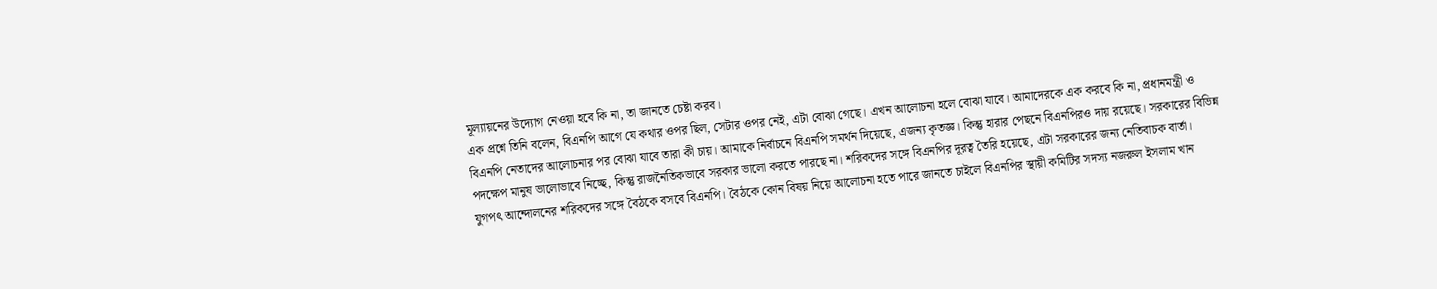মূল্যায়নের উদ্যোগ নেওয়া হবে কি না, তা জানতে চেষ্টা করব।
এক প্রশ্নে তিনি বলেন, বিএনপি আগে যে কথার ওপর ছিল, সেটার ওপর নেই, এটা বোঝা গেছে। এখন আলোচনা হলে বোঝা যাবে। আমাদেরকে এক করবে কি না, প্রধানমন্ত্রী ও বিএনপি নেতাদের আলোচনার পর বোঝা যাবে তারা কী চায়। আমাকে নির্বাচনে বিএনপি সমর্থন দিয়েছে, এজন্য কৃতজ্ঞ। কিন্তু হারার পেছনে বিএনপিরও দায় রয়েছে। সরকারের বিভিন্ন পদক্ষেপ মানুষ ভালোভাবে নিচ্ছে, কিন্তু রাজনৈতিকভাবে সরকার ভালো করতে পারছে না। শরিকদের সঙ্গে বিএনপির দূরত্ব তৈরি হয়েছে, এটা সরকারের জন্য নেতিবাচক বার্তা।
যুগপৎ আন্দোলনের শরিকদের সঙ্গে বৈঠকে বসবে বিএনপি। বৈঠকে কোন বিষয় নিয়ে আলোচনা হতে পারে জানতে চাইলে বিএনপির স্থায়ী কমিটির সদস্য নজরুল ইসলাম খান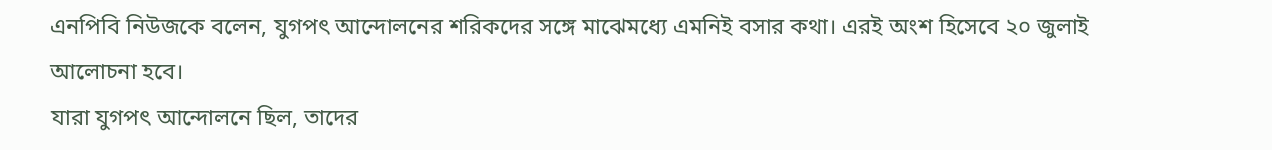এনপিবি নিউজকে বলেন, যুগপৎ আন্দোলনের শরিকদের সঙ্গে মাঝেমধ্যে এমনিই বসার কথা। এরই অংশ হিসেবে ২০ জুলাই আলোচনা হবে।
যারা যুগপৎ আন্দোলনে ছিল, তাদের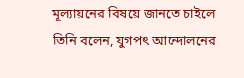মূল্যায়নের বিষয়ে জানতে চাইলে তিনি বলেন, যুগপৎ আন্দোলনের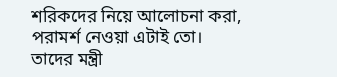শরিকদের নিয়ে আলোচনা করা, পরামর্শ নেওয়া এটাই তো। তাদের মন্ত্রী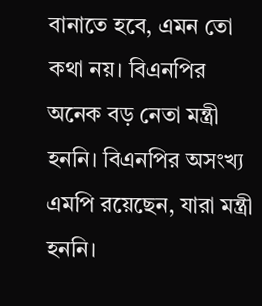বানাতে হবে, এমন তো কথা নয়। বিএনপির অনেক বড় নেতা মন্ত্রী হননি। বিএনপির অসংখ্য এমপি রয়েছেন, যারা মন্ত্রী হননি।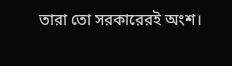তারা তো সরকারেরই অংশ।